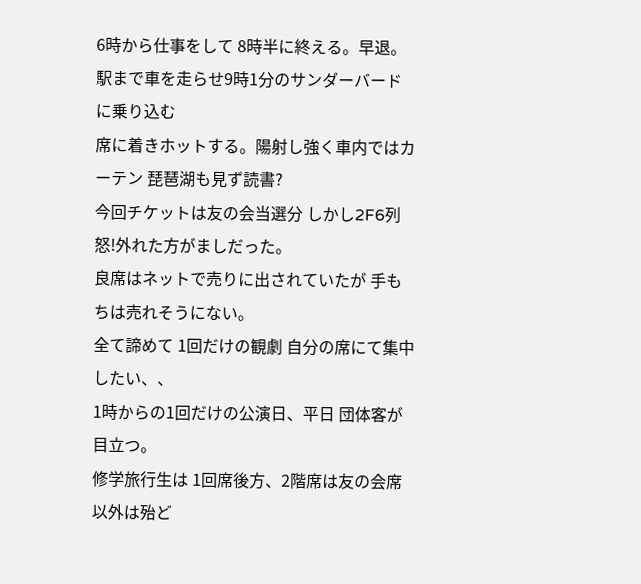6時から仕事をして 8時半に終える。早退。
駅まで車を走らせ9時1分のサンダーバードに乗り込む
席に着きホットする。陽射し強く車内ではカーテン 琵琶湖も見ず読書?
今回チケットは友の会当選分 しかし2F6列 怒!外れた方がましだった。
良席はネットで売りに出されていたが 手もちは売れそうにない。
全て諦めて 1回だけの観劇 自分の席にて集中したい、、
1時からの1回だけの公演日、平日 団体客が目立つ。
修学旅行生は 1回席後方、2階席は友の会席以外は殆ど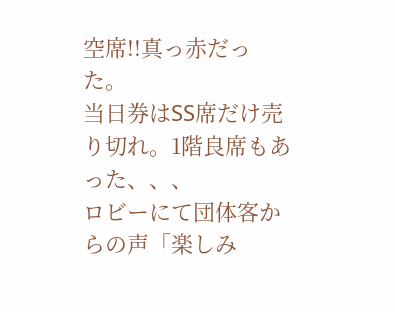空席!!真っ赤だった。
当日券はSS席だけ売り切れ。1階良席もあった、、、
ロビーにて団体客からの声「楽しみ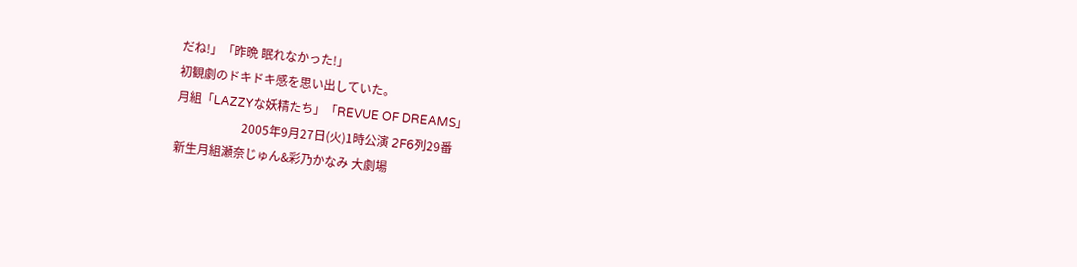だね!」「昨晩 眠れなかった!」
初観劇のドキドキ感を思い出していた。
月組「LAZZYな妖精たち」「REVUE OF DREAMS」
                      2005年9月27日(火)1時公演 2F6列29番
新生月組瀬奈じゅん&彩乃かなみ 大劇場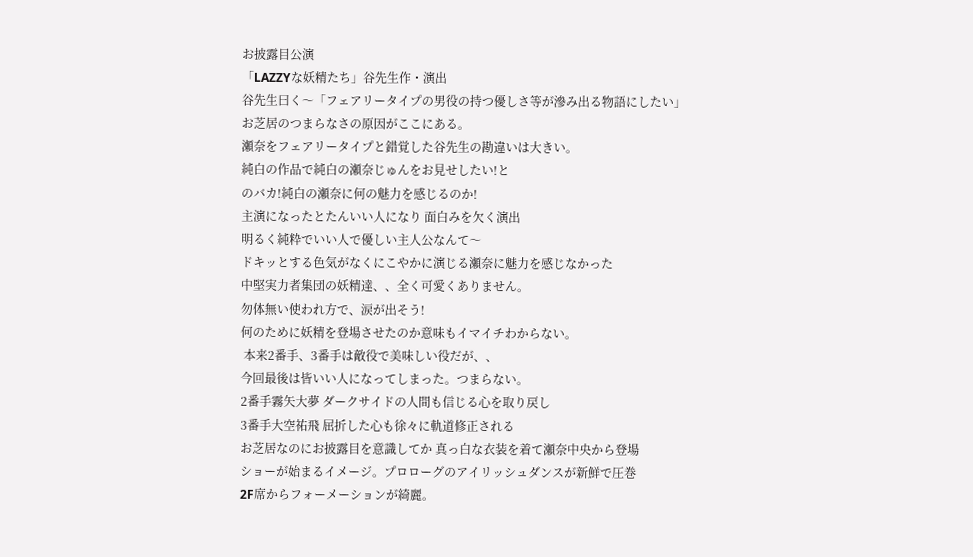お披露目公演
「LAZZYな妖精たち」谷先生作・演出
谷先生曰く〜「フェアリータイプの男役の持つ優しさ等が滲み出る物語にしたい」
お芝居のつまらなさの原因がここにある。
瀬奈をフェアリータイプと錯覚した谷先生の勘違いは大きい。
純白の作品で純白の瀬奈じゅんをお見せしたい!と
のバカ!純白の瀬奈に何の魅力を感じるのか!
主演になったとたんいい人になり 面白みを欠く演出
明るく純粋でいい人で優しい主人公なんて〜
ドキッとする色気がなくにこやかに演じる瀬奈に魅力を感じなかった
中堅実力者集団の妖精達、、全く可愛くありません。
勿体無い使われ方で、涙が出そう!
何のために妖精を登場させたのか意味もイマイチわからない。
 本来2番手、3番手は敵役で美味しい役だが、、
今回最後は皆いい人になってしまった。つまらない。
2番手霧矢大夢 ダークサイドの人間も信じる心を取り戻し
3番手大空祐飛 屈折した心も徐々に軌道修正される
お芝居なのにお披露目を意識してか 真っ白な衣装を着て瀬奈中央から登場
ショーが始まるイメージ。プロローグのアイリッシュダンスが新鮮で圧巻
2F席からフォーメーションが綺麗。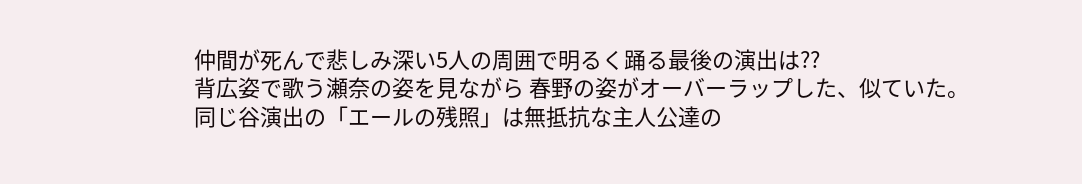仲間が死んで悲しみ深い5人の周囲で明るく踊る最後の演出は??
背広姿で歌う瀬奈の姿を見ながら 春野の姿がオーバーラップした、似ていた。
同じ谷演出の「エールの残照」は無抵抗な主人公達の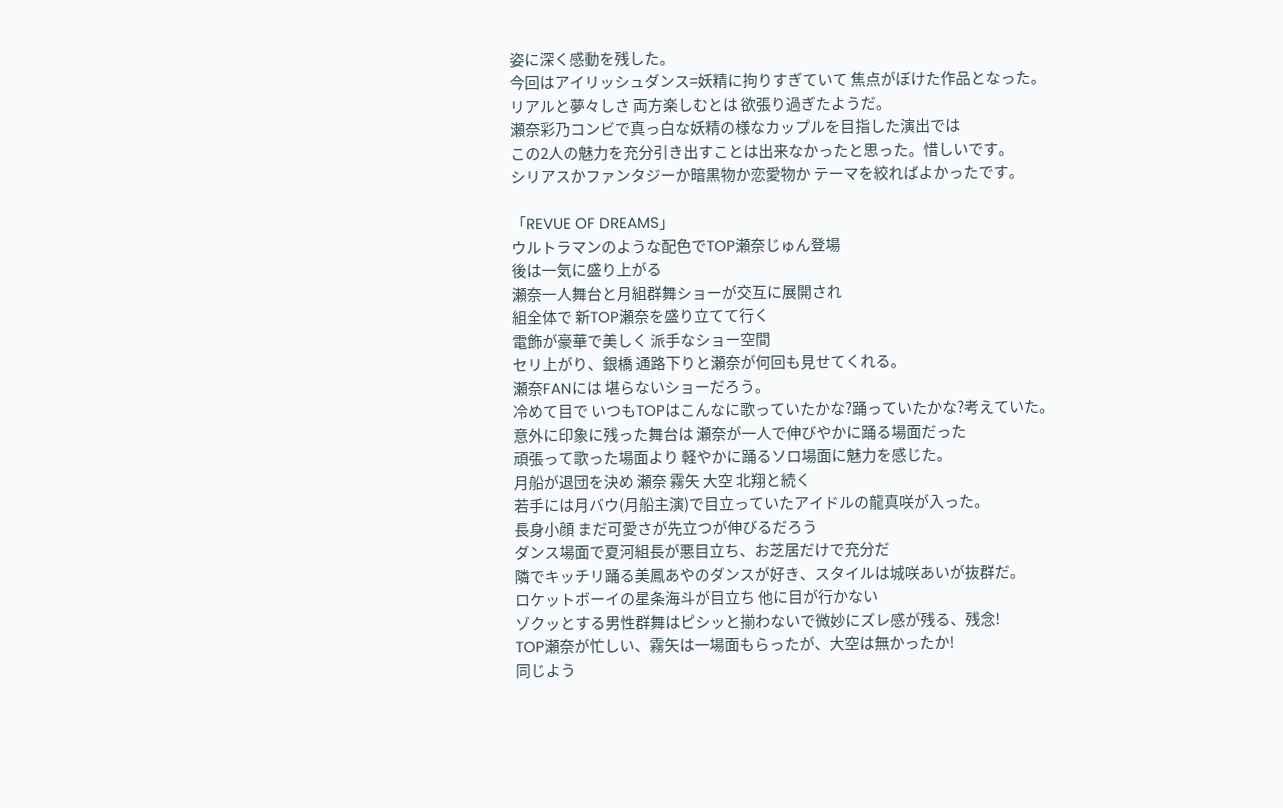姿に深く感動を残した。
今回はアイリッシュダンス=妖精に拘りすぎていて 焦点がぼけた作品となった。
リアルと夢々しさ 両方楽しむとは 欲張り過ぎたようだ。
瀬奈彩乃コンビで真っ白な妖精の様なカップルを目指した演出では
この2人の魅力を充分引き出すことは出来なかったと思った。惜しいです。
シリアスかファンタジーか暗黒物か恋愛物か テーマを絞ればよかったです。

「REVUE OF DREAMS」
ウルトラマンのような配色でTOP瀬奈じゅん登場
後は一気に盛り上がる
瀬奈一人舞台と月組群舞ショーが交互に展開され
組全体で 新TOP瀬奈を盛り立てて行く
電飾が豪華で美しく 派手なショー空間
セリ上がり、銀橋 通路下りと瀬奈が何回も見せてくれる。
瀬奈FANには 堪らないショーだろう。
冷めて目で いつもTOPはこんなに歌っていたかな?踊っていたかな?考えていた。
意外に印象に残った舞台は 瀬奈が一人で伸びやかに踊る場面だった
頑張って歌った場面より 軽やかに踊るソロ場面に魅力を感じた。
月船が退団を決め 瀬奈 霧矢 大空 北翔と続く
若手には月バウ(月船主演)で目立っていたアイドルの龍真咲が入った。
長身小顔 まだ可愛さが先立つが伸びるだろう
ダンス場面で夏河組長が悪目立ち、お芝居だけで充分だ
隣でキッチリ踊る美鳳あやのダンスが好き、スタイルは城咲あいが抜群だ。
ロケットボーイの星条海斗が目立ち 他に目が行かない
ゾクッとする男性群舞はピシッと揃わないで微妙にズレ感が残る、残念!
TOP瀬奈が忙しい、霧矢は一場面もらったが、大空は無かったか!
同じよう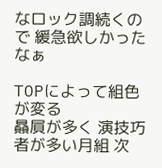なロック調続くので 緩急欲しかったなぁ

TOPによって組色が変る
贔屓が多く 演技巧者が多い月組 次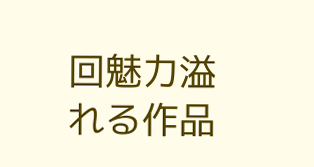回魅力溢れる作品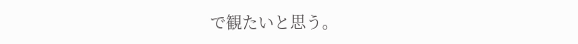で観たいと思う。